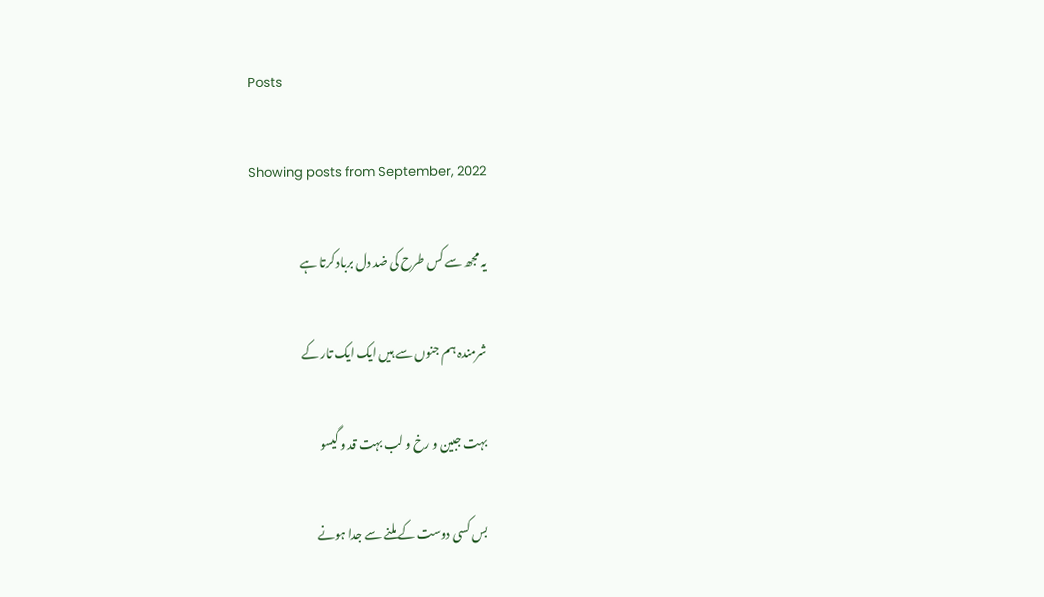Posts

Showing posts from September, 2022

یہ مجھ سے کس طرح کی ضد دل برباد کرتا ہے

شرمندہ ہم جنوں سے ہیں ایک ایک تار کے

بہت جبین و رخ و لب بہت قد و گیسو

بس کسی دوست کے ملنے سے جدا ہونے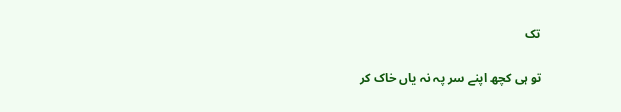تک

تو ہی کچھ اپنے سر پہ نہ یاں خاک کر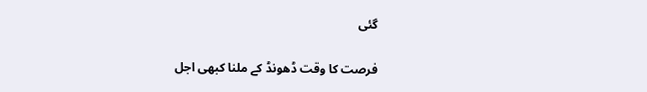گئی

فرصت کا وقت ڈھونڈ کے ملنا کبھی اجل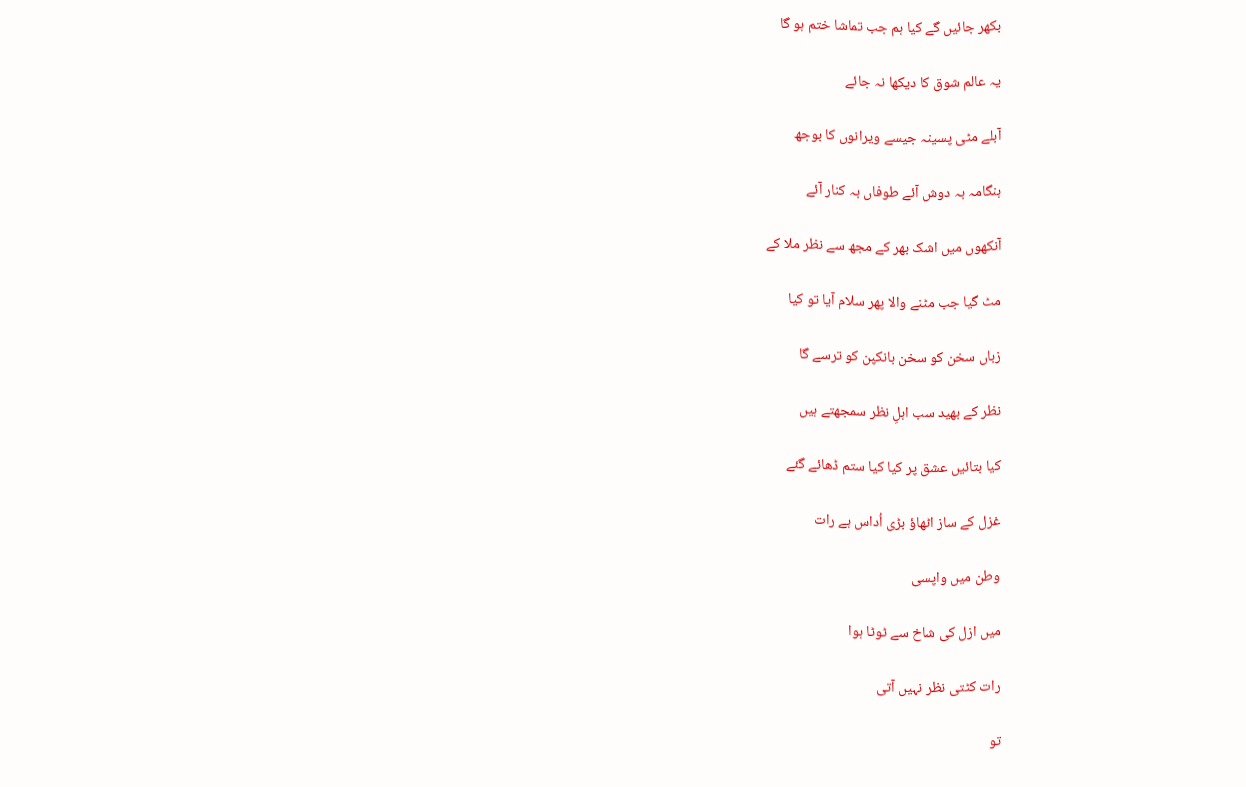بکھر جائیں گے کیا ہم جب تماشا ختم ہو گا

یہ عالم شوق کا دیکھا نہ جائے

آبلے مٹی پسینہ جیسے ویرانوں کا بوجھ

ہنگامہ بہ دوش آئے طوفاں بہ کنار آئے

آنکھوں میں اشک بھر کے مجھ سے نظر ملا کے

مٹ گیا جب مٹنے والا پھر سلام آیا تو کیا

زباں سخن کو سخن بانکپن کو ترسے گا

نظر کے بھید سب اہلِ نظر سمجھتے ہیں

کیا بتائیں عشق پر کیا کیا ستم ڈھائے گئے

غزل کے ساز اٹھاؤ بڑی اُداس ہے رات

وطن میں واپسی

میں ازل کی شاخ سے ٹوٹا ہوا

رات کٹتی نظر نہیں آتی

تو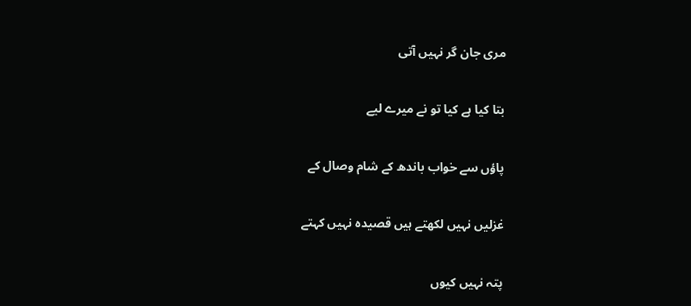مری جان گر نہیں آتی

بتا کیا ہے کیا تو نے میرے لیے

پاؤں سے خواب باندھ کے شام وصال کے

غزلیں نہیں لکھتے ہیں قصیدہ نہیں کہتے

پتہ نہیں کیوں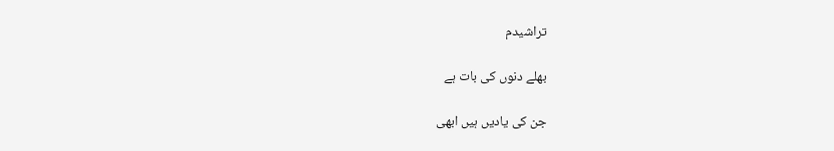تراشیدم

بھلے دنوں کی بات ہے

جن کی یادیں ہیں ابھی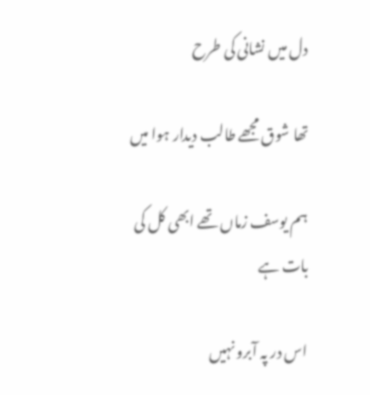دل میں نشانی کی طرح

تھا شوق مجھے طالب دیدار ہوا میں

ہم یوسف زماں تھے ابھی کل کی بات ہے

اس در پہ آبرو نہیں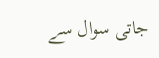جاتی سوال سے